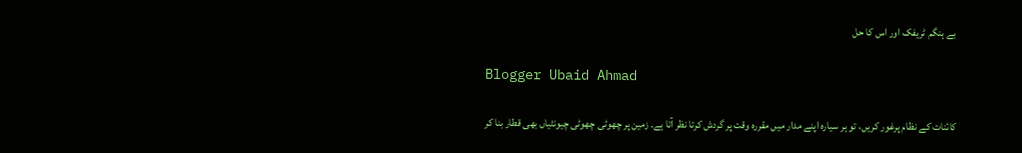بے ہنگم ٹریفک اور اس کا حل

Blogger Ubaid Ahmad

کاںٔنات کے نظام پرغور کریں، تو ہر سیارہ اپنے مدار میں مقررہ وقت پر گردش کرتا نظر آتا ہے۔ زمین پر چھوٹی چھوٹی چیونٹیاں بھی قطار بنا کر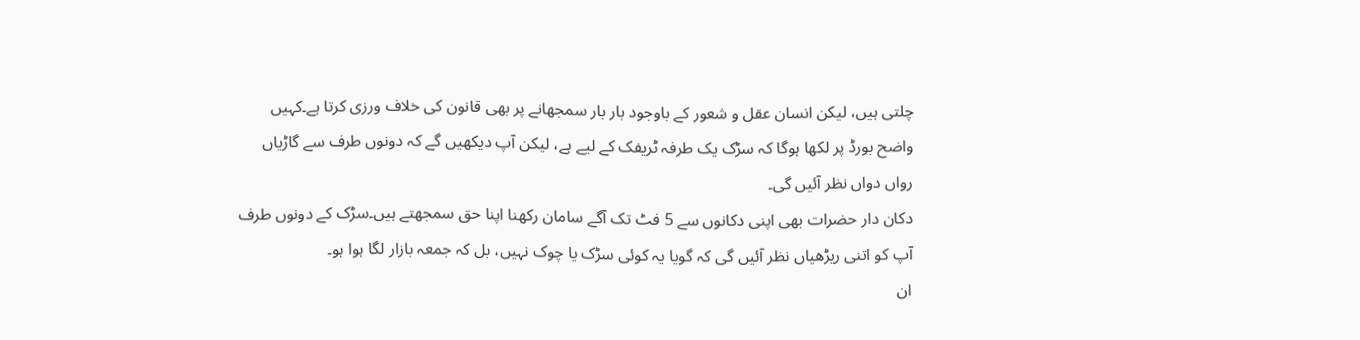چلتی ہیں، لیکن انسان عقل و شعور کے باوجود بار بار سمجھانے پر بھی قانون کی خلاف ورزی کرتا ہے۔کہیں واضح بورڈ پر لکھا ہوگا کہ سڑک یک طرفہ ٹریفک کے لیے ہے، لیکن آپ دیکھیں گے کہ دونوں طرف سے گاڑیاں رواں دواں نظر آئیں گی۔
دکان دار حضرات بھی اپنی دکانوں سے 5 فٹ تک آگے سامان رکھنا اپنا حق سمجھتے ہیں۔سڑک کے دونوں طرف آپ کو اتنی ریڑھیاں نظر آئیں گی کہ گویا یہ کوئی سڑک یا چوک نہیں، بل کہ جمعہ بازار لگا ہوا ہو۔
ان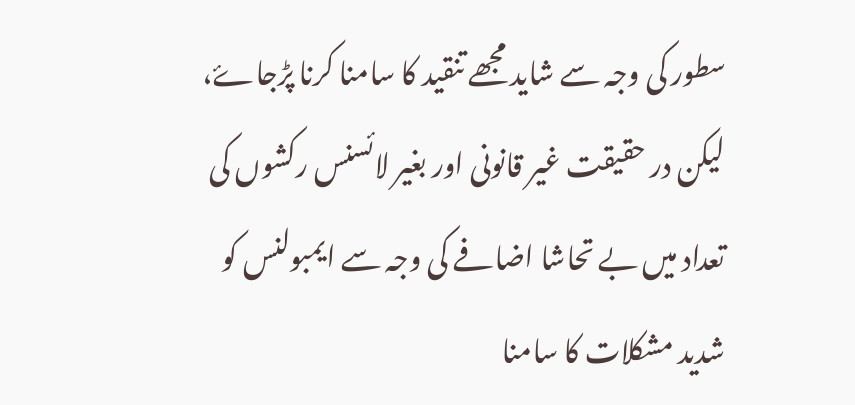سطور کی وجہ سے شاید مجھے تنقید کا سامنا کرنا پڑجاۓ، لیکن در حقیقت غیر قانونی اور بغیر لائسنس رکشوں کی تعداد میں بے تحاشا اضافے کی وجہ سے ایمبولنس کو شدید مشکلات کا سامنا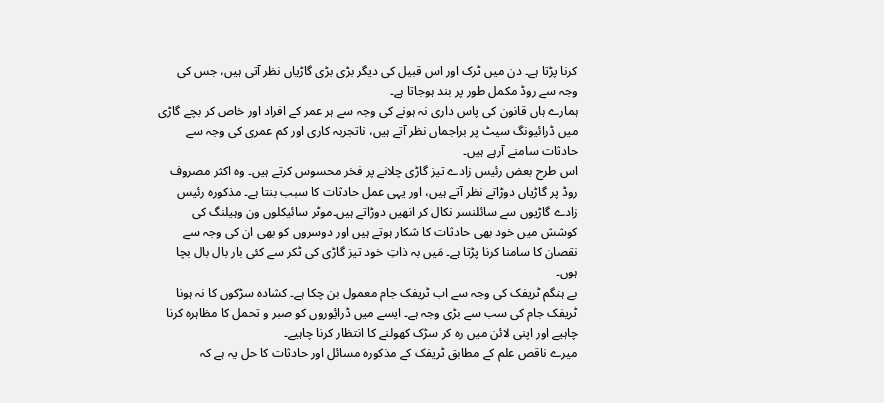کرنا پڑتا ہے۔ دن میں ٹرک اور اس قبیل کی دیگر بڑی بڑی گاڑیاں نظر آتی ہیں، جس کی وجہ سے روڈ مکمل طور پر بند ہوجاتا ہے۔
ہمارے ہاں قانون کی پاس داری نہ ہونے کی وجہ سے ہر عمر کے افراد اور خاص کر بچے گاڑی میں ڈراںٔیونگ سیٹ پر براجماں نظر آتے ہیں، ناتجربہ کاری اور کم عمری کی وجہ سے حادثات سامنے آرہے ہیں۔
اس طرح بعض رئیس زادے تیز گاڑی چلانے پر فخر محسوس کرتے ہیں۔ وہ اکثر مصروف روڈ پر گاڑیاں دوڑاتے نظر آتے ہیں، اور یہی عمل حادثات کا سبب بنتا ہے۔ مذکورہ رںٔیس زادے گاڑیوں سے ساںٔلنسر نکال کر انھیں دوڑاتے ہیں۔موٹر ساںٔیکلوں ون وہیلنگ کی کوشش میں خود بھی حادثات کا شکار ہوتے ہیں اور دوسروں کو بھی ان کی وجہ سے نقصان کا سامنا کرنا پڑتا ہے۔ مَیں بہ ذاتِ خود تیز گاڑی کی ٹکر سے کئی بار بال بال بچا ہوں۔
بے ہنگم ٹریفک کی وجہ سے اب ٹریفک جام معمول بن چکا ہے۔ کشادہ سڑکوں کا نہ ہونا ٹریفک جام کی سب سے بڑی وجہ ہے۔ ایسے میں ڈرایٔوروں کو صبر و تحمل کا مظاہرہ کرنا چاہیے اور اپنی لاںٔن میں رہ کر سڑک کھولنے کا انتظار کرنا چاہیے۔
میرے ناقص علم کے مطابق ٹریفک کے مذکورہ مساںٔل اور حادثات کا حل یہ ہے کہ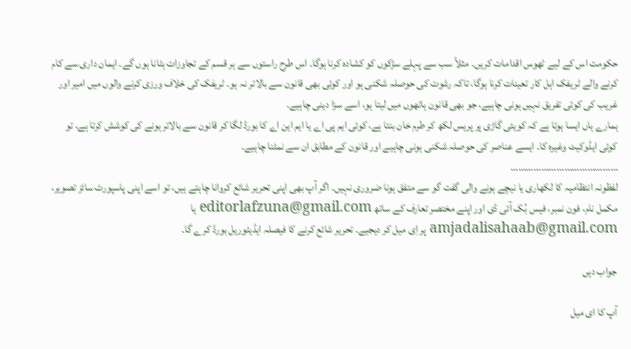حکومت اس کے لیے ٹھوس اقدامات کریں۔ مثلاً سب سے پہلے سڑکوں کو کشادہ کرنا ہوگا۔ اس طرح راستوں سے ہر قسم کے تجاوزات ہٹانا ہوں گے۔ ایمان داری سے کام کرنے والے ٹریفک اہل کار تعینات کرنا ہوگا، تاکہ رشوت کی حوصلہ شکنی ہو اور کوئی بھی قانون سے بالاتر نہ ہو۔ ٹریفک کی خلاف ورزی کرنے والوں میں امیر اور غریب کی کوئی تفریق نہیں ہونی چاہیے، جو بھی قانون ہاتھوں میں لیتا ہو، اسے سزا دینی چاہیے۔
ہمارے ہاں ایسا ہوتا ہے کہ کویئی گاڑی پر پریس لکھ کر طرم خان بنتا ہے، کوئی ایم پی اے یا ایم این اے کا بورڈ لگا کر قانون سے بالاتر ہونے کی کوشش کرتا ہے، تو کوئی ایڈوکیٹ وغیرہ کا۔ ایسے عناصر کی حوصلہ شکنی ہونی چاہیے اور قانون کے مطابق ان سے نمٹنا چاہیے۔
……………………………………
لفظونہ انتظامیہ کا لکھاری یا نیچے ہونے والی گفت گو سے متفق ہونا ضروری نہیں۔ اگر آپ بھی اپنی تحریر شائع کروانا چاہتے ہیں، تو اسے اپنی پاسپورٹ سائز تصویر، مکمل نام، فون نمبر، فیس بُک آئی ڈی اور اپنے مختصر تعارف کے ساتھ editorlafzuna@gmail.com یا amjadalisahaab@gmail.com پر اِی میل کر دیجیے۔ تحریر شائع کرنے کا فیصلہ ایڈیٹوریل بورڈ کرے گا۔

جواب دیں

آپ کا ای میل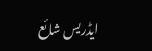ایڈریس شائع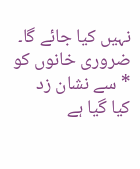نہیں کیا جائے گا۔ ضروری خانوں کو * سے نشان زد کیا گیا ہے